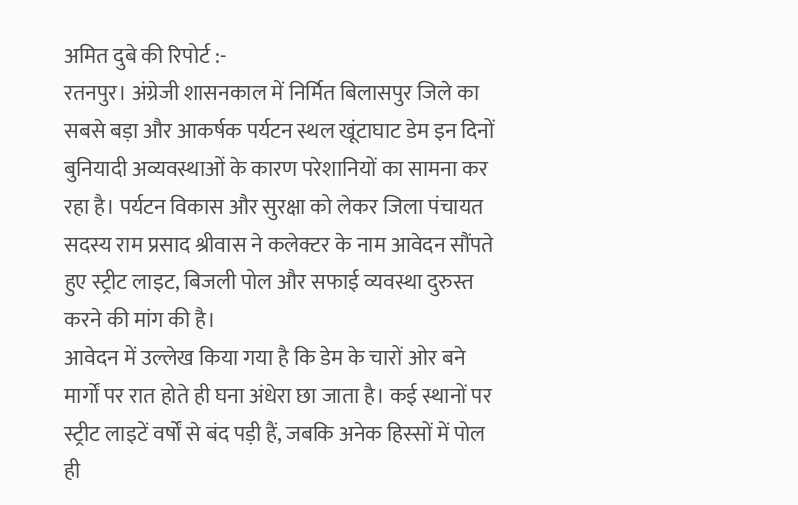अमित दुबे की रिपोर्ट :-
रतनपुर। अंग्रेजी शासनकाल में निर्मित बिलासपुर जिले का सबसे बड़ा और आकर्षक पर्यटन स्थल खूंटाघाट डेम इन दिनों बुनियादी अव्यवस्थाओं के कारण परेशानियों का सामना कर रहा है। पर्यटन विकास और सुरक्षा को लेकर जिला पंचायत सदस्य राम प्रसाद श्रीवास ने कलेक्टर के नाम आवेदन सौंपते हुए स्ट्रीट लाइट, बिजली पोल और सफाई व्यवस्था दुरुस्त करने की मांग की है।
आवेदन में उल्लेख किया गया है कि डेम के चारों ओर बने मार्गों पर रात होते ही घना अंधेरा छा जाता है। कई स्थानों पर स्ट्रीट लाइटें वर्षों से बंद पड़ी हैं, जबकि अनेक हिस्सों में पोल ही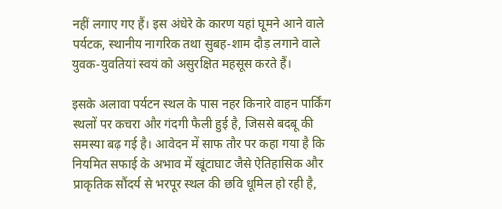नहीं लगाए गए हैं। इस अंधेरे के कारण यहां घूमने आने वाले पर्यटक, स्थानीय नागरिक तथा सुबह-शाम दौड़ लगाने वाले युवक-युवतियां स्वयं को असुरक्षित महसूस करते हैं।

इसके अलावा पर्यटन स्थल के पास नहर किनारे वाहन पार्किंग स्थलों पर कचरा और गंदगी फैली हुई है, जिससे बदबू की समस्या बढ़ गई है। आवेदन में साफ तौर पर कहा गया है कि नियमित सफाई के अभाव में खूंटाघाट जैसे ऐतिहासिक और प्राकृतिक सौंदर्य से भरपूर स्थल की छवि धूमिल हो रही है,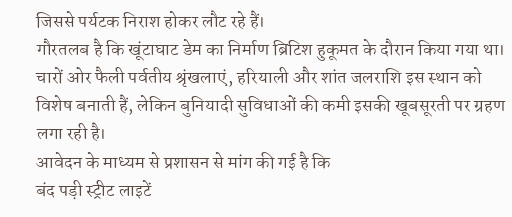जिससे पर्यटक निराश होकर लौट रहे हैं।
गौरतलब है कि खूंटाघाट डेम का निर्माण ब्रिटिश हुकूमत के दौरान किया गया था। चारों ओर फैली पर्वतीय श्रृंखलाएं, हरियाली और शांत जलराशि इस स्थान को विशेष बनाती हैं, लेकिन बुनियादी सुविधाओं की कमी इसकी खूबसूरती पर ग्रहण लगा रही है।
आवेदन के माध्यम से प्रशासन से मांग की गई है कि
बंद पड़ी स्ट्रीट लाइटें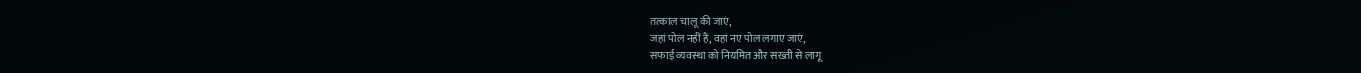तत्काल चालू की जाएं,
जहां पोल नहीं हैं, वहां नए पोल लगाए जाएं,
सफाई व्यवस्था को नियमित और सख्ती से लागू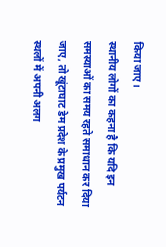किया जाए।
स्थानीय लोगों का कहना है कि यदि इन समस्याओं का समय रहते समाधान कर दिया जाए, तो खूंटाघाट डेम प्रदेश के प्रमुख पर्यटन स्थलों में अपनी अलग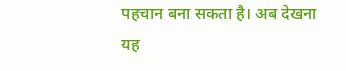पहचान बना सकता है। अब देखना यह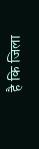है कि जिला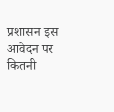प्रशासन इस आवेदन पर कितनी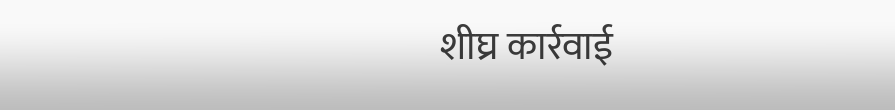शीघ्र कार्रवाई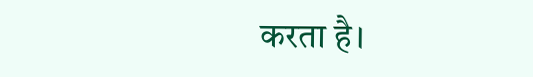करता है।